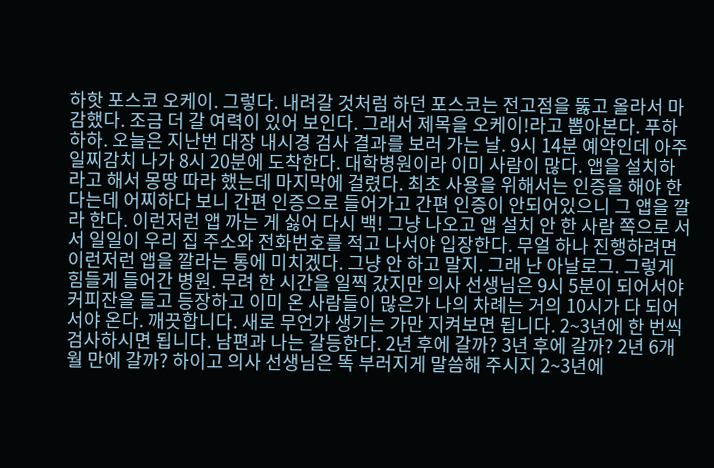하핫 포스코 오케이. 그렇다. 내려갈 것처럼 하던 포스코는 전고점을 뚫고 올라서 마감했다. 조금 더 갈 여력이 있어 보인다. 그래서 제목을 오케이!라고 뽑아본다. 푸하하하. 오늘은 지난번 대장 내시경 검사 결과를 보러 가는 날. 9시 14분 예약인데 아주 일찌감치 나가 8시 20분에 도착한다. 대학병원이라 이미 사람이 많다. 앱을 설치하라고 해서 몽땅 따라 했는데 마지막에 걸렸다. 최초 사용을 위해서는 인증을 해야 한다는데 어찌하다 보니 간편 인증으로 들어가고 간편 인증이 안되어있으니 그 앱을 깔라 한다. 이런저런 앱 까는 게 싫어 다시 백! 그냥 나오고 앱 설치 안 한 사람 쪽으로 서서 일일이 우리 집 주소와 전화번호를 적고 나서야 입장한다. 무얼 하나 진행하려면 이런저런 앱을 깔라는 통에 미치겠다. 그냥 안 하고 말지. 그래 난 아날로그. 그렇게 힘들게 들어간 병원. 무려 한 시간을 일찍 갔지만 의사 선생님은 9시 5분이 되어서야 커피잔을 들고 등장하고 이미 온 사람들이 많은가 나의 차례는 거의 10시가 다 되어서야 온다. 깨끗합니다. 새로 무언가 생기는 가만 지켜보면 됩니다. 2~3년에 한 번씩 검사하시면 됩니다. 남편과 나는 갈등한다. 2년 후에 갈까? 3년 후에 갈까? 2년 6개월 만에 갈까? 하이고 의사 선생님은 똑 부러지게 말씀해 주시지 2~3년에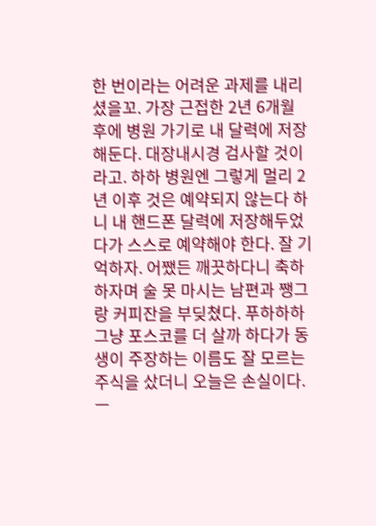한 번이라는 어려운 과제를 내리셨을꼬. 가장 근접한 2년 6개월 후에 병원 가기로 내 달력에 저장해둔다. 대장내시경 검사할 것이라고. 하하 병원엔 그렇게 멀리 2년 이후 것은 예약되지 않는다 하니 내 핸드폰 달력에 저장해두었다가 스스로 예약해야 한다. 잘 기억하자. 어쨌든 깨끗하다니 축하하자며 술 못 마시는 남편과 쨍그랑 커피잔을 부딪쳤다. 푸하하하
그냥 포스코를 더 살까 하다가 동생이 주장하는 이름도 잘 모르는 주식을 샀더니 오늘은 손실이다. ㅡ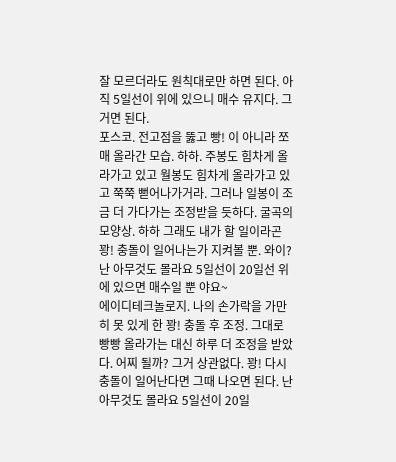잘 모르더라도 원칙대로만 하면 된다. 아직 5일선이 위에 있으니 매수 유지다. 그거면 된다.
포스코. 전고점을 뚫고 빵! 이 아니라 쪼매 올라간 모습. 하하. 주봉도 힘차게 올라가고 있고 월봉도 힘차게 올라가고 있고 쭉쭉 뻗어나가거라. 그러나 일봉이 조금 더 가다가는 조정받을 듯하다. 굴곡의 모양상. 하하 그래도 내가 할 일이라곤 꽝! 충돌이 일어나는가 지켜볼 뿐. 와이? 난 아무것도 몰라요 5일선이 20일선 위에 있으면 매수일 뿐 야요~
에이디테크놀로지. 나의 손가락을 가만히 못 있게 한 꽝! 충돌 후 조정. 그대로 빵빵 올라가는 대신 하루 더 조정을 받았다. 어찌 될까? 그거 상관없다. 꽝! 다시 충돌이 일어난다면 그때 나오면 된다. 난 아무것도 몰라요 5일선이 20일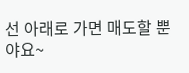선 아래로 가면 매도할 뿐야요~